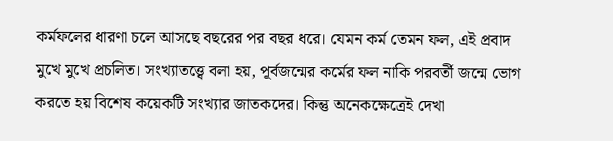কর্মফলের ধারণা চলে আসছে বছরের পর বছর ধরে। যেমন কর্ম তেমন ফল, এই প্রবাদ মুখে মুখে প্রচলিত। সংখ্যাতত্ত্বে বলা হয়, পূর্বজন্মের কর্মের ফল নাকি পরবর্তী জন্মে ভোগ করতে হয় বিশেষ কয়েকটি সংখ্যার জাতকদের। কিন্তু অনেকক্ষেত্রেই দেখা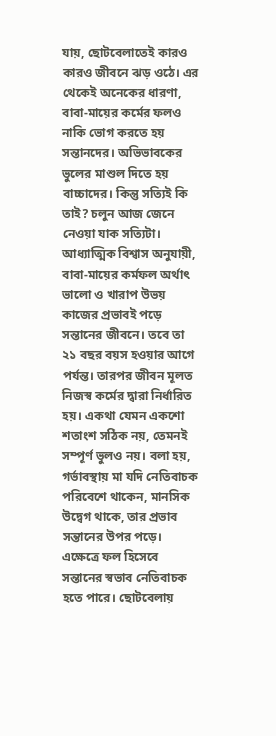যায়, ছোটবেলাতেই কারও কারও জীবনে ঝড় ওঠে। এর থেকেই অনেকের ধারণা, বাবা-মায়ের কর্মের ফলও নাকি ভোগ করতে হয় সন্তানদের। অভিভাবকের ভুলের মাশুল দিতে হয় বাচ্চাদের। কিন্তু সত্যিই কি তাই? চলুন আজ জেনে নেওয়া যাক সত্যিটা।
আধ্যাত্মিক বিশ্বাস অনুযায়ী, বাবা-মায়ের কর্মফল অর্থাৎ ভালো ও খারাপ উভয় কাজের প্রভাবই পড়ে সন্তানের জীবনে। তবে তা ২১ বছর বয়স হওয়ার আগে পর্যন্ত। তারপর জীবন মূলত নিজস্ব কর্মের দ্বারা নির্ধারিত হয়। একথা যেমন একশো শতাংশ সঠিক নয়, তেমনই সম্পূর্ণ ভুলও নয়। বলা হয়, গর্ভাবস্থায় মা যদি নেতিবাচক পরিবেশে থাকেন, মানসিক উদ্বেগ থাকে, তার প্রভাব সন্তানের উপর পড়ে। এক্ষেত্রে ফল হিসেবে সন্তানের স্বভাব নেতিবাচক হতে পারে। ছোটবেলায়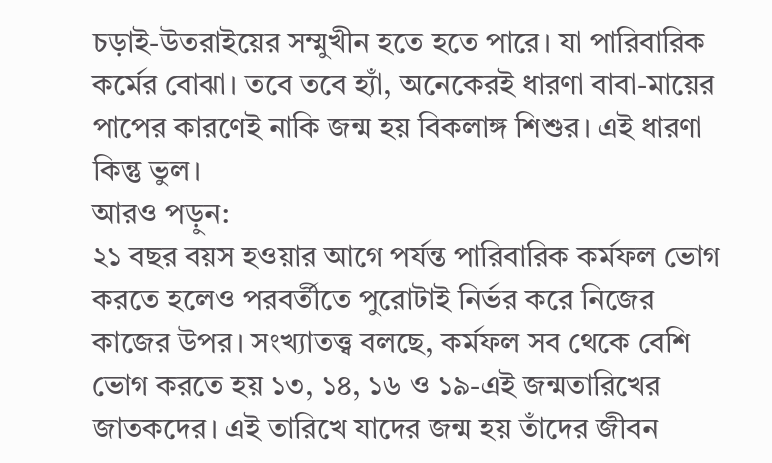চড়াই-উতরাইয়ের সম্মুখীন হতে হতে পারে। যা পারিবারিক কর্মের বোঝা। তবে তবে হ্যাঁ, অনেকেরই ধারণা বাবা-মায়ের পাপের কারণেই নাকি জন্ম হয় বিকলাঙ্গ শিশুর। এই ধারণা কিন্তু ভুল।
আরও পড়ুন:
২১ বছর বয়স হওয়ার আগে পর্যন্ত পারিবারিক কর্মফল ভোগ করতে হলেও পরবর্তীতে পুরোটাই নির্ভর করে নিজের কাজের উপর। সংখ্যাতত্ত্ব বলছে, কর্মফল সব থেকে বেশি ভোগ করতে হয় ১৩, ১৪, ১৬ ও ১৯-এই জন্মতারিখের জাতকদের। এই তারিখে যাদের জন্ম হয় তাঁদের জীবন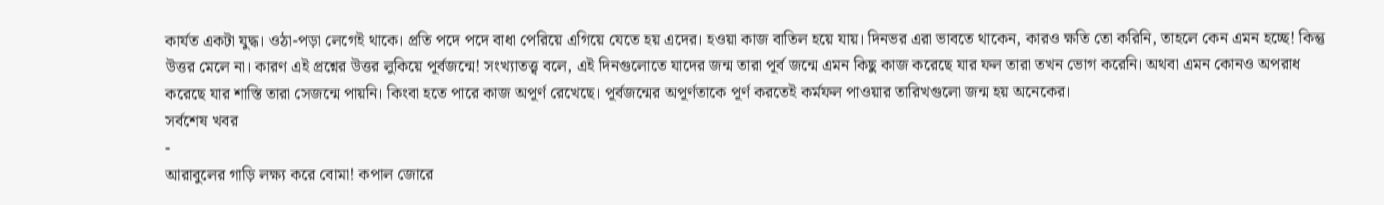কার্যত একটা যুদ্ধ। ওঠা-পড়া লেগেই থাকে। প্রতি পদে পদে বাধা পেরিয়ে এগিয়ে যেতে হয় এদের। হওয়া কাজ বাতিল হয়ে যায়। দিনভর এরা ভাবতে থাকেন, কারও ক্ষতি তো করিনি, তাহলে কেন এমন হচ্ছে! কিন্তু উত্তর মেলে না। কারণ এই প্রশ্নের উত্তর লুকিয়ে পূর্বজন্মে! সংখ্যাতত্ত্ব বলে, এই দিনগুলোতে যাদের জন্ম তারা পূর্ব জন্মে এমন কিছু কাজ করেছে যার ফল তারা তখন ভোগ করেনি। অথবা এমন কোনও অপরাধ করেছে যার শাস্তি তারা সেজন্মে পায়নি। কিংবা হতে পারে কাজ অপূর্ণ রেখেছে। পূর্বজন্মের অপূর্ণতাকে পূর্ণ করতেই কর্মফল পাওয়ার তারিখগুলো জন্ম হয় অনেকের।
সর্বশেষ খবর
-
আরাবুলের গাড়ি লক্ষ্য করে বোমা! কপাল জোরে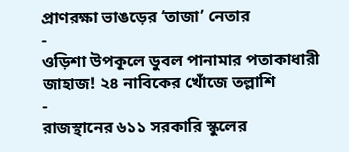প্রাণরক্ষা ভাঙড়ের ‘তাজা’ নেতার
-
ওড়িশা উপকূলে ডুবল পানামার পতাকাধারী জাহাজ! ২৪ নাবিকের খোঁজে তল্লাশি
-
রাজস্থানের ৬১১ সরকারি স্কুলের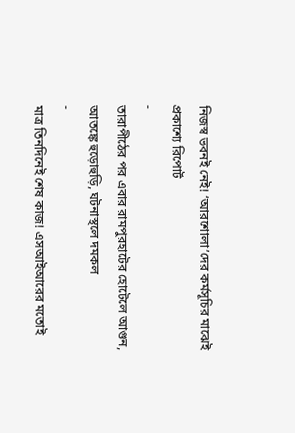নিজস্ব ভবনই নেই! ‘আরশোলা’দের কর্মসূচির মাঝেই প্রকাশ্যে রিপোর্ট
-
তারাপীঠের পর এবার রামপুরহাটের হোটেলে আগুন, আতঙ্কে হুড়োহুড়ি, ঘটনাস্থলে দমকল
-
মাত্র তিনদিনেই শেষ কাজ! এসআইআরের মতোই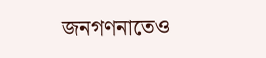জনগণনাতেও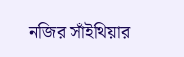নজির সাঁইথিয়ার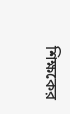শিক্ষকের